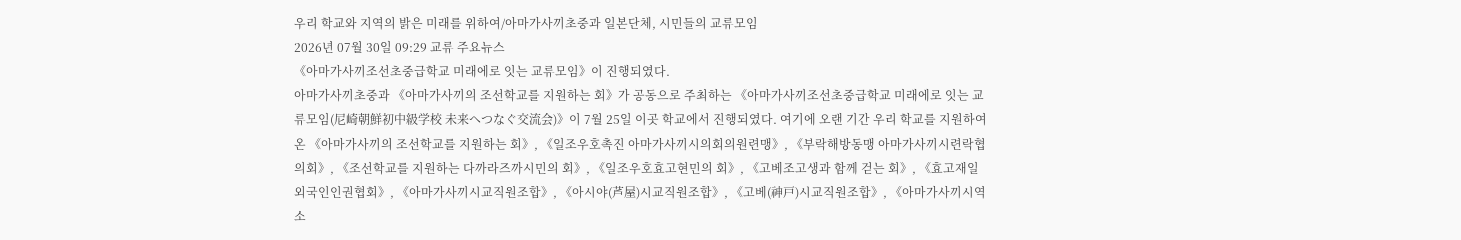우리 학교와 지역의 밝은 미래를 위하여/아마가사끼초중과 일본단체, 시민들의 교류모임
2026년 07월 30일 09:29 교류 주요뉴스
《아마가사끼조선초중급학교 미래에로 잇는 교류모임》이 진행되였다.
아마가사끼초중과 《아마가사끼의 조선학교를 지원하는 회》가 공동으로 주최하는 《아마가사끼조선초중급학교 미래에로 잇는 교류모임(尼崎朝鮮初中級学校 未来へつなぐ交流会)》이 7월 25일 이곳 학교에서 진행되였다. 여기에 오랜 기간 우리 학교를 지원하여온 《아마가사끼의 조선학교를 지원하는 회》, 《일조우호촉진 아마가사끼시의회의원련맹》, 《부락해방동맹 아마가사끼시련락협의회》, 《조선학교를 지원하는 다까라즈까시민의 회》, 《일조우호효고현민의 회》, 《고베조고생과 함께 걷는 회》, 《효고재일외국인인권협회》, 《아마가사끼시교직원조합》, 《아시야(芦屋)시교직원조합》, 《고베(神戸)시교직원조합》, 《아마가사끼시역소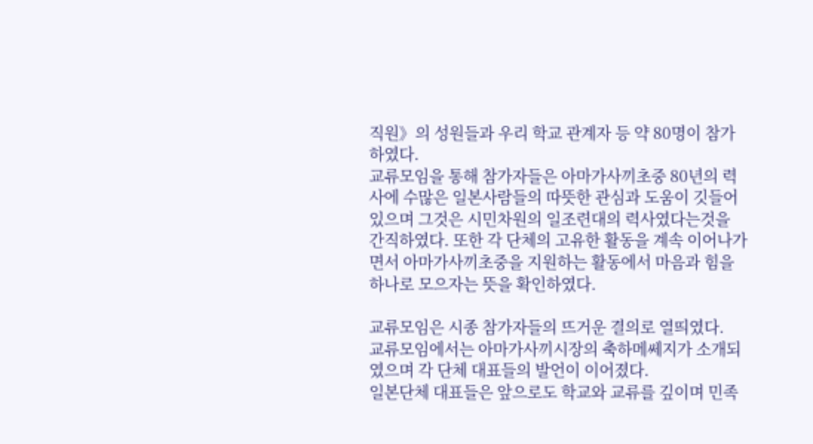직원》의 성원들과 우리 학교 관계자 등 약 80명이 참가하였다.
교류모임을 통해 참가자들은 아마가사끼초중 80년의 력사에 수많은 일본사람들의 따뜻한 관심과 도움이 깃들어있으며 그것은 시민차원의 일조련대의 력사였다는것을 간직하였다. 또한 각 단체의 고유한 활동을 계속 이어나가면서 아마가사끼초중을 지원하는 활동에서 마음과 힘을 하나로 모으자는 뜻을 확인하였다.

교류모임은 시종 참가자들의 뜨거운 결의로 열띄였다.
교류모임에서는 아마가사끼시장의 축하메쎄지가 소개되였으며 각 단체 대표들의 발언이 이어졌다.
일본단체 대표들은 앞으로도 학교와 교류를 깊이며 민족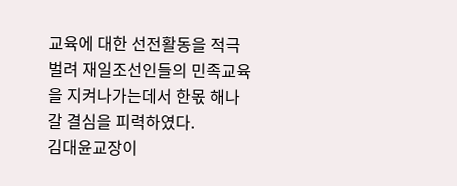교육에 대한 선전활동을 적극 벌려 재일조선인들의 민족교육을 지켜나가는데서 한몫 해나갈 결심을 피력하였다.
김대윤교장이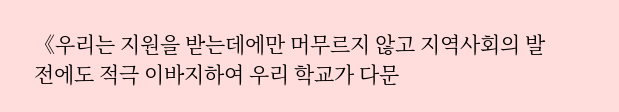《우리는 지원을 받는데에만 머무르지 않고 지역사회의 발전에도 적극 이바지하여 우리 학교가 다문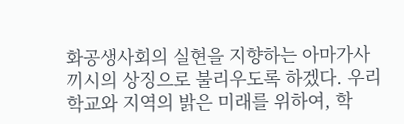화공생사회의 실현을 지향하는 아마가사끼시의 상징으로 불리우도록 하겠다. 우리 학교와 지역의 밝은 미래를 위하여, 학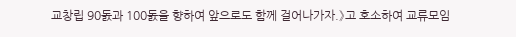교창립 90돐과 100돐을 향하여 앞으로도 함께 걸어나가자.》고 호소하여 교류모임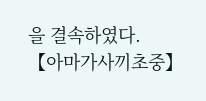을 결속하였다.
【아마가사끼초중】